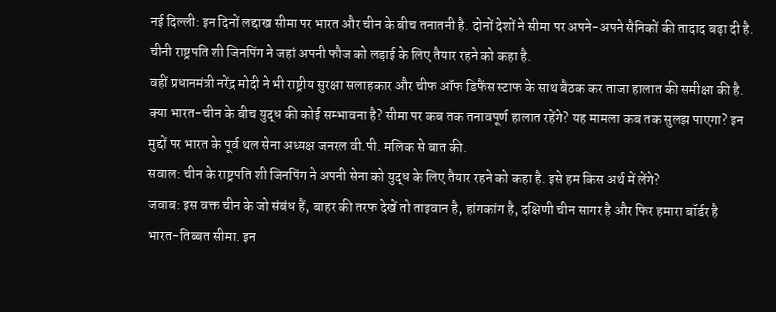नई दिल्ली: इन दिनों लद्दाख सीमा पर भारत और चीन के बीच तनातनी है. दोनों देशों ने सीमा पर अपने-अपने सैनिकों की तादाद बढ़ा दी है. चीनी राष्ट्रपति शी जिनपिंग ने जहां अपनी फौज को लड़ाई के लिए तैयार रहने को कहा है.
वहीं प्रधानमंत्री नरेंद्र मोदी ने भी राष्ट्रीय सुरक्षा सलाहकार और चीफ ऑफ डिफैंस स्टाफ के साथ बैठक कर ताजा हालात की समीक्षा की है.
क्या भारत-चीन के बीच युद्ध की कोई सम्भावना है? सीमा पर कब तक तनावपूर्ण हालात रहेंगे? यह मामला कब तक सुलझ पाएगा? इन मुद्दों पर भारत के पूर्व थल सेना अध्यक्ष जनरल वी.पी. मलिक से बात की.
सवाल: चीन के राष्ट्रपति शी जिनपिंग ने अपनी सेना को युद्ध के लिए तैयार रहने को कहा है. इसे हम किस अर्थ में लेंगे?
जवाब: इस वक्त चीन के जो संबंध हैं, बाहर की तरफ देखें तो ताइवान है, हांगकांग है, दक्षिणी चीन सागर है और फिर हमारा बॉर्डर है भारत-तिब्बत सीमा. इन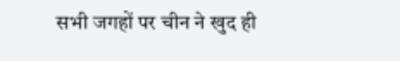सभी जगहों पर चीन ने खुद ही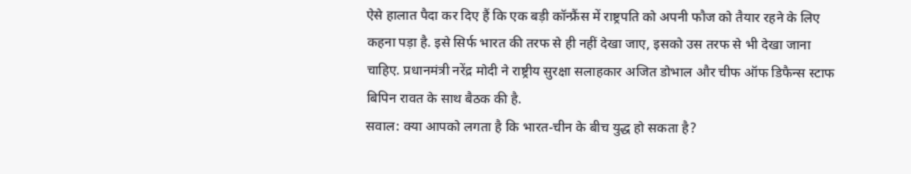ऐसे हालात पैदा कर दिए हैं कि एक बड़ी कॉन्फ्रैंस में राष्ट्रपति को अपनी फौज को तैयार रहने के लिए कहना पड़ा है. इसे सिर्फ भारत की तरफ से ही नहीं देखा जाए, इसको उस तरफ से भी देखा जाना चाहिए. प्रधानमंत्री नरेंद्र मोदी ने राष्ट्रीय सुरक्षा सलाहकार अजित डोभाल और चीफ ऑफ डिफैन्स स्टाफ बिपिन रावत के साथ बैठक की है.
सवाल: क्या आपको लगता है कि भारत-चीन के बीच युद्ध हो सकता है?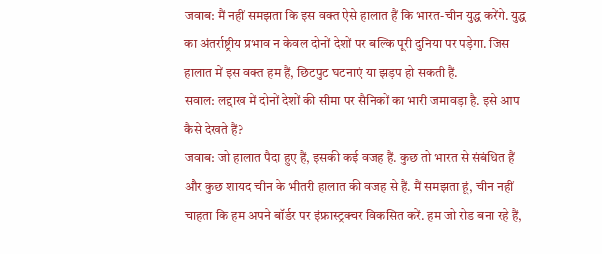जवाब: मैं नहीं समझता कि इस वक्त ऐसे हालात हैं कि भारत-चीन युद्ध करेंगे. युद्ध का अंतर्राष्ट्रीय प्रभाव न केवल दोनों देशों पर बल्कि पूरी दुनिया पर पड़ेगा. जिस हालात में इस वक्त हम हैं, छिटपुट घटनाएं या झड़प हो सकती हैं.
सवाल: लद्दाख में दोनों देशों की सीमा पर सैनिकों का भारी जमावड़ा है. इसे आप कैसे देखते हैं?
जवाब: जो हालात पैदा हुए हैं, इसकी कई वजह हैं. कुछ तो भारत से संबंधित हैं और कुछ शायद चीन के भीतरी हालात की वजह से हैं. मैं समझता हूं, चीन नहीं चाहता कि हम अपने बॉर्डर पर इंफ्रास्ट्रक्चर विकसित करें. हम जो रोड बना रहे हैं,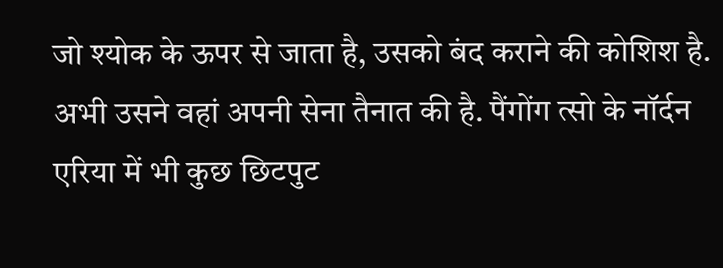जो श्योक के ऊपर से जाता है, उसको बंद कराने की कोशिश है. अभी उसने वहां अपनी सेना तैनात की है. पैंगोंग त्सो के नॉर्दन एरिया में भी कुछ छिटपुट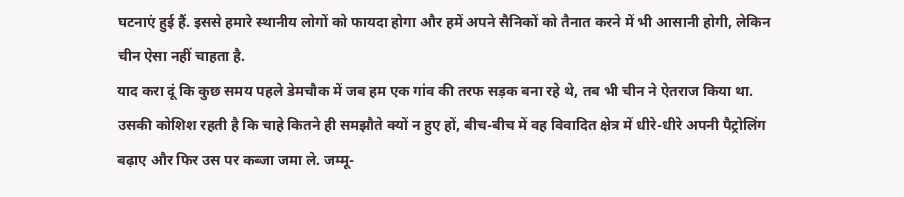घटनाएं हुई हैं. इससे हमारे स्थानीय लोगों को फायदा होगा और हमें अपने सैनिकों को तैनात करने में भी आसानी होगी, लेकिन चीन ऐसा नहीं चाहता है.
याद करा दूं कि कुछ समय पहले डेमचौक में जब हम एक गांव की तरफ सड़क बना रहे थे, तब भी चीन ने ऐतराज किया था. उसकी कोशिश रहती है कि चाहे कितने ही समझौते क्यों न हुए हों, बीच-बीच में वह विवादित क्षेत्र में धीरे-धीरे अपनी पैट्रोलिंग बढ़ाए और फिर उस पर कब्जा जमा ले. जम्मू-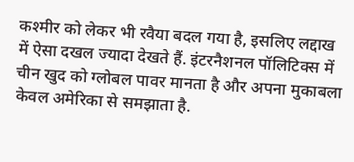कश्मीर को लेकर भी रवैया बदल गया है, इसलिए लद्दाख में ऐसा दखल ज्यादा देखते हैं. इंटरनैशनल पॉलिटिक्स में चीन खुद को ग्लोबल पावर मानता है और अपना मुकाबला केवल अमेरिका से समझाता है.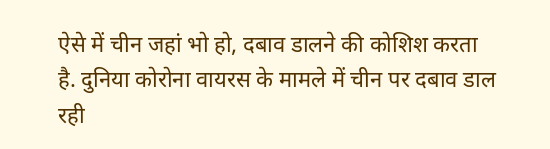ऐसे में चीन जहां भो हो, दबाव डालने की कोशिश करता है. दुनिया कोरोना वायरस के मामले में चीन पर दबाव डाल रही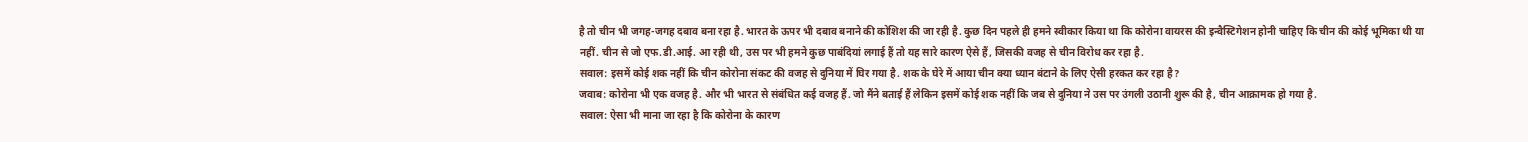है तो चीन भी जगह-जगह दबाव बना रहा है. भारत के ऊपर भी दबाव बनाने की कोशिश की जा रही है. कुछ दिन पहले ही हमने स्वीकार किया था कि कोरोना वायरस की इन्वैस्टिगेशन होनी चाहिए कि चीन की कोई भूमिका थी या नहीं. चीन से जो एफ.डी.आई. आ रही थी, उस पर भी हमने कुछ पाबंदियां लगाई हैं तो यह सारे कारण ऐसे हैं, जिसकी वजह से चीन विरोध कर रहा है.
सवाल: इसमें कोई शक नहीं कि चीन कोरोना संकट की वजह से दुनिया में घिर गया है. शक के घेरे में आया चीन क्या ध्यान बंटाने के लिए ऐसी हरकत कर रहा है?
जवाब: कोरोना भी एक वजह है. और भी भारत से संबंधित कई वजह हैं. जो मैंने बताई हैं लेकिन इसमें कोई शक नहीं कि जब से दुनिया ने उस पर उंगली उठानी शुरू की है, चीन आक्रामक हो गया है.
सवाल: ऐसा भी माना जा रहा है कि कोरोना के कारण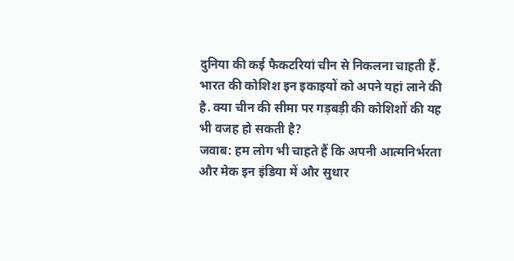दुनिया की कई फैकटरियां चीन से निकलना चाहती हैं. भारत की कोशिश इन इकाइयों को अपने यहां लाने की है. क्या चीन की सीमा पर गड़बड़ी की कोशिशों की यह भी वजह हो सकती है?
जवाब: हम लोग भी चाहते हैं कि अपनी आत्मनिर्भरता और मेक इन इंडिया में और सुधार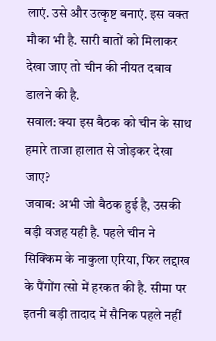लाएं. उसे और उत्कृष्ट बनाएं. इस वक्त मौका भी है. सारी बातों को मिलाकर देखा जाए तो चीन की नीयत दबाव डालने की है.
सवाल: क्या इस बैठक को चीन के साथ हमारे ताजा हालात से जोड़कर देखा जाए?
जवाब: अभी जो बैठक हुई है, उसकी बड़ी वजह यही है. पहले चीन ने सिक्किम के नाकुला एरिया, फिर लद्दाख के पैंगोंग त्सो में हरकत की है. सीमा पर इतनी बड़ी तादाद में सैनिक पहले नहीं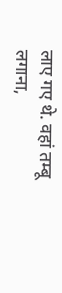लाए गए थे. वहां तम्बू लगाना,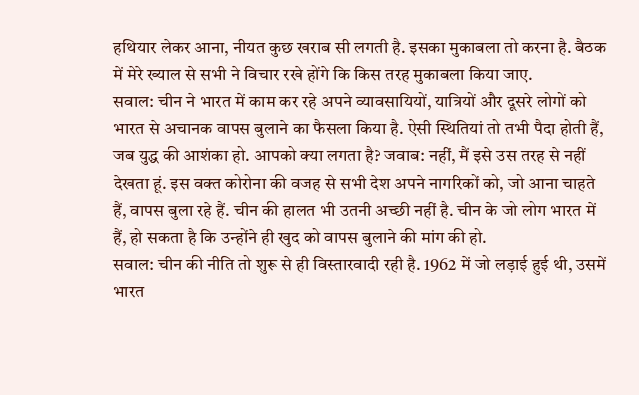हथियार लेकर आना, नीयत कुछ खराब सी लगती है. इसका मुकाबला तो करना है. बैठक में मेरे ख्याल से सभी ने विचार रखे होंगे कि किस तरह मुकाबला किया जाए.
सवाल: चीन ने भारत में काम कर रहे अपने व्यावसायियों, यात्रियों और दूसरे लोगों को भारत से अचानक वापस बुलाने का फैसला किया है. ऐसी स्थितियां तो तभी पैदा होती हैं, जब युद्ध की आशंका हो. आपको क्या लगता है? जवाब: नहीं, मैं इसे उस तरह से नहीं देखता हूं. इस वक्त कोरोना की वजह से सभी देश अपने नागरिकों को, जो आना चाहते हैं, वापस बुला रहे हैं. चीन की हालत भी उतनी अच्छी नहीं है. चीन के जो लोग भारत में हैं, हो सकता है कि उन्होंने ही खुद को वापस बुलाने की मांग की हो.
सवाल: चीन की नीति तो शुरू से ही विस्तारवादी रही है. 1962 में जो लड़ाई हुई थी, उसमें भारत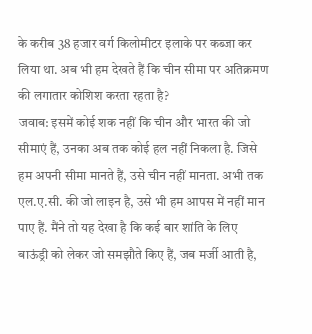के करीब 38 हजार वर्ग किलोमीटर इलाके पर कब्जा कर लिया था. अब भी हम देखते हैं कि चीन सीमा पर अतिक्रमण की लगातार कोशिश करता रहता है?
जवाब: इसमें कोई शक नहीं कि चीन और भारत की जो सीमाएं हैं, उनका अब तक कोई हल नहीं निकला है. जिसे हम अपनी सीमा मानते हैं, उसे चीन नहीं मानता. अभी तक एल.ए.सी. की जो लाइन है, उसे भी हम आपस में नहीं मान पाए हैं. मैंने तो यह देखा है कि कई बार शांति के लिए बाऊंड्री को लेकर जो समझौते किए हैं, जब मर्जी आती है,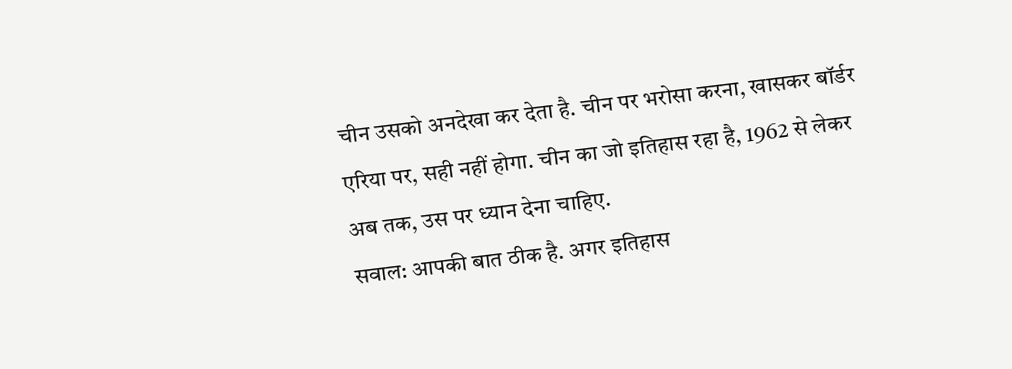चीन उसको अनदेखा कर देता है. चीन पर भरोसा करना, खासकर बॉर्डर एरिया पर, सही नहीं होगा. चीन का जो इतिहास रहा है, 1962 से लेकर अब तक, उस पर ध्यान देना चाहिए.
सवाल: आपकी बात ठीक है. अगर इतिहास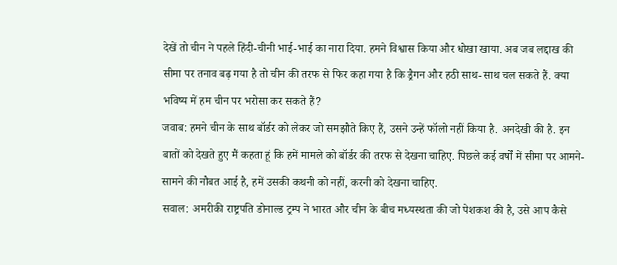देखें तो चीन ने पहले हिंदी-चीनी भाई-भाई का नारा दिया. हमने विश्वास किया और धोखा खाया. अब जब लद्दाख की सीमा पर तनाव बढ़ गया है तो चीन की तरफ से फिर कहा गया है कि ड्रैगन और हठी साथ-साथ चल सकते हैं. क्या भविष्य में हम चीन पर भरोसा कर सकते हैं?
जवाब: हमने चीन के साथ बॉर्डर को लेकर जो समझौते किए हैं, उसने उन्हें फॉलो नहीं किया है. अनदेखी की है. इन बातों को देखते हुए मैं कहता हूं कि हमें मामले को बॉर्डर की तरफ से देखना चाहिए. पिछले कई वर्षों में सीमा पर आमने-सामने की नौबत आई है, हमें उसकी कथनी को नहीं, करनी को देखना चाहिए.
सवाल: अमरीकी राष्ट्रपति डोनाल्ड ट्रम्प ने भारत और चीन के बीच मध्यस्थता की जो पेशकश की है, उसे आप कैसे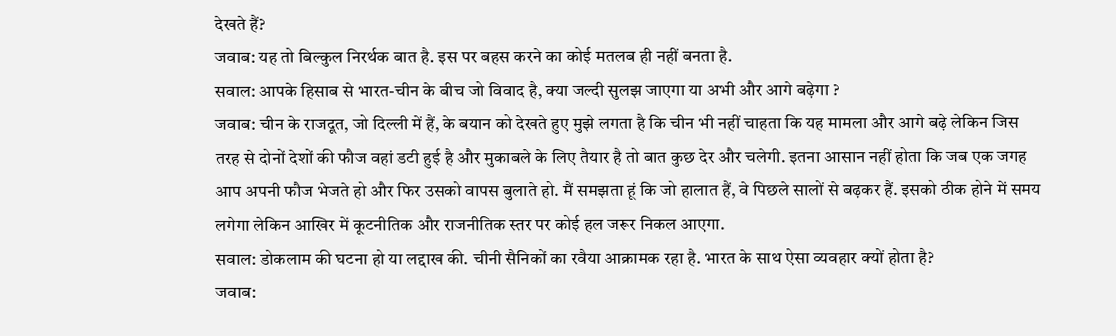देखते हैं?
जवाब: यह तो बिल्कुल निरर्थक बात है. इस पर बहस करने का कोई मतलब ही नहीं बनता है.
सवाल: आपके हिसाब से भारत-चीन के बीच जो विवाद है, क्या जल्दी सुलझ जाएगा या अभी और आगे बढ़ेगा ?
जवाब: चीन के राजदूत, जो दिल्ली में हैं, के बयान को देखते हुए मुझे लगता है कि चीन भी नहीं चाहता कि यह मामला और आगे बढ़े लेकिन जिस तरह से दोनों देशों की फौज वहां डटी हुई है और मुकाबले के लिए तैयार है तो बात कुछ देर और चलेगी. इतना आसान नहीं होता कि जब एक जगह आप अपनी फौज भेजते हो और फिर उसको वापस बुलाते हो. मैं समझता हूं कि जो हालात हैं, वे पिछले सालों से बढ़कर हैं. इसको ठीक होने में समय लगेगा लेकिन आखिर में कूटनीतिक और राजनीतिक स्तर पर कोई हल जरूर निकल आएगा.
सवाल: डोकलाम की घटना हो या लद्दाख की. चीनी सैनिकों का रवैया आक्रामक रहा है. भारत के साथ ऐसा व्यवहार क्यों होता है?
जवाब: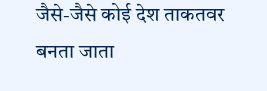जैसे-जैसे कोई देश ताकतवर बनता जाता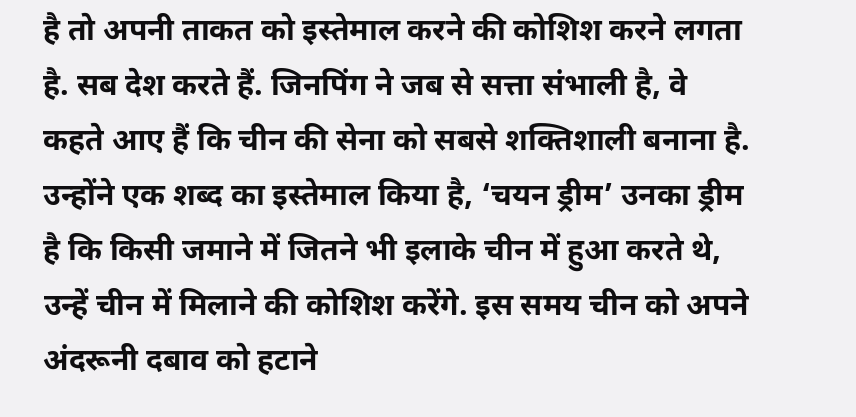है तो अपनी ताकत को इस्तेमाल करने की कोशिश करने लगता है. सब देश करते हैं. जिनपिंग ने जब से सत्ता संभाली है, वे कहते आए हैं कि चीन की सेना को सबसे शक्तिशाली बनाना है. उन्होंने एक शब्द का इस्तेमाल किया है, ‘चयन ड्रीम’ उनका ड्रीम है कि किसी जमाने में जितने भी इलाके चीन में हुआ करते थे, उन्हें चीन में मिलाने की कोशिश करेंगे. इस समय चीन को अपने अंदरूनी दबाव को हटाने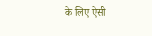के लिए ऐसी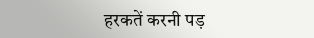हरकतें करनी पड़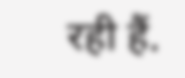रही हैं.